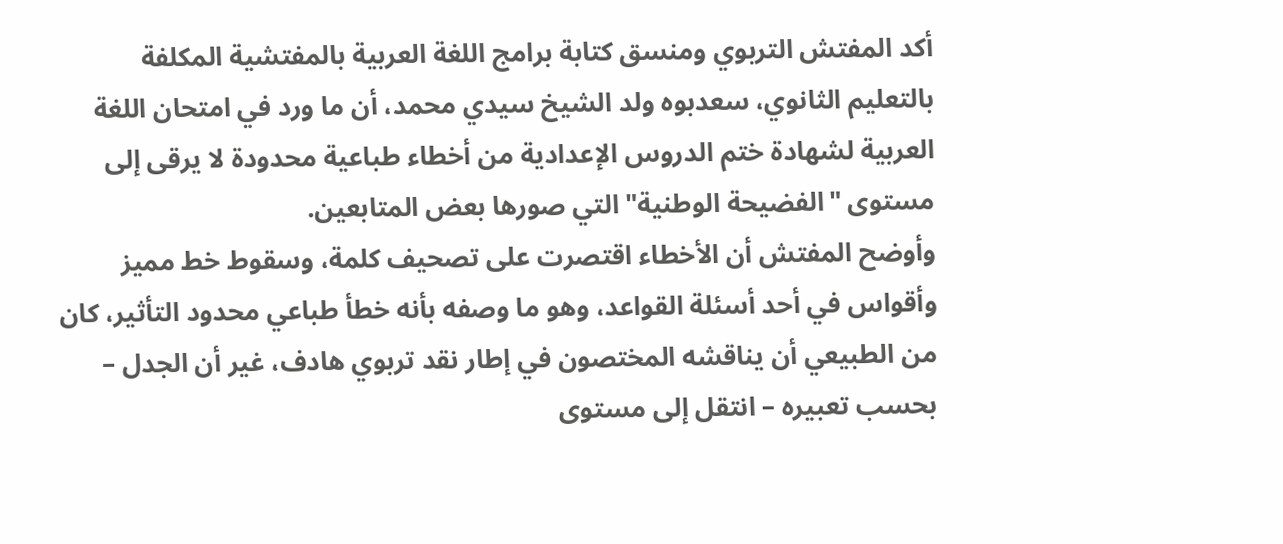أكد المفتش التربوي ومنسق كتابة برامج اللغة العربية بالمفتشية المكلفة بالتعليم الثانوي، سعدبوه ولد الشيخ سيدي محمد، أن ما ورد في امتحان اللغة العربية لشهادة ختم الدروس الإعدادية من أخطاء طباعية محدودة لا يرقى إلى مستوى "الفضيحة الوطنية" التي صورها بعض المتابعين.
وأوضح المفتش أن الأخطاء اقتصرت على تصحيف كلمة، وسقوط خط مميز وأقواس في أحد أسئلة القواعد، وهو ما وصفه بأنه خطأ طباعي محدود التأثير، كان من الطبيعي أن يناقشه المختصون في إطار نقد تربوي هادف، غير أن الجدل – بحسب تعبيره – انتقل إلى مستوى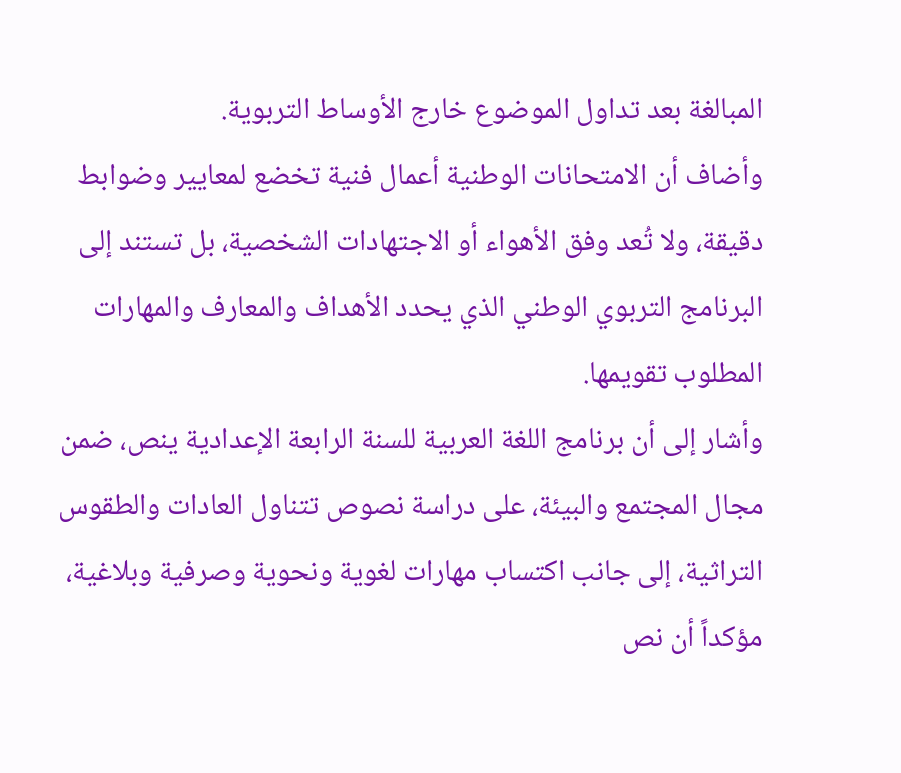المبالغة بعد تداول الموضوع خارج الأوساط التربوية.
وأضاف أن الامتحانات الوطنية أعمال فنية تخضع لمعايير وضوابط دقيقة، ولا تُعد وفق الأهواء أو الاجتهادات الشخصية، بل تستند إلى البرنامج التربوي الوطني الذي يحدد الأهداف والمعارف والمهارات المطلوب تقويمها.
وأشار إلى أن برنامج اللغة العربية للسنة الرابعة الإعدادية ينص، ضمن مجال المجتمع والبيئة، على دراسة نصوص تتناول العادات والطقوس التراثية، إلى جانب اكتساب مهارات لغوية ونحوية وصرفية وبلاغية، مؤكداً أن نص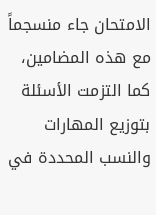الامتحان جاء منسجماً مع هذه المضامين، كما التزمت الأسئلة بتوزيع المهارات والنسب المحددة في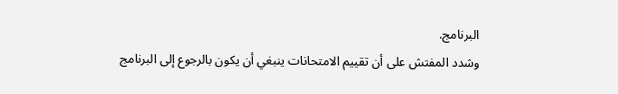البرنامج.
وشدد المفتش على أن تقييم الامتحانات ينبغي أن يكون بالرجوع إلى البرنامج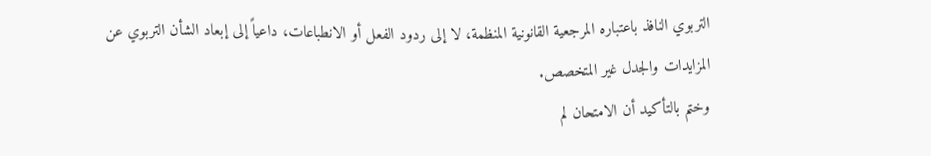التربوي النافذ باعتباره المرجعية القانونية المنظمة، لا إلى ردود الفعل أو الانطباعات، داعياً إلى إبعاد الشأن التربوي عن المزايدات والجدل غير المتخصص.
وختم بالتأكيد أن الامتحان لم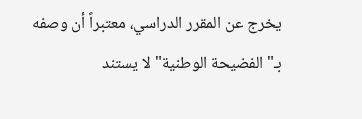يخرج عن المقرر الدراسي، معتبراً أن وصفه بـ"الفضيحة الوطنية" لا يستند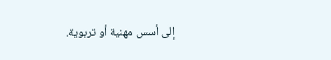إلى أسس مهنية أو تربوية.